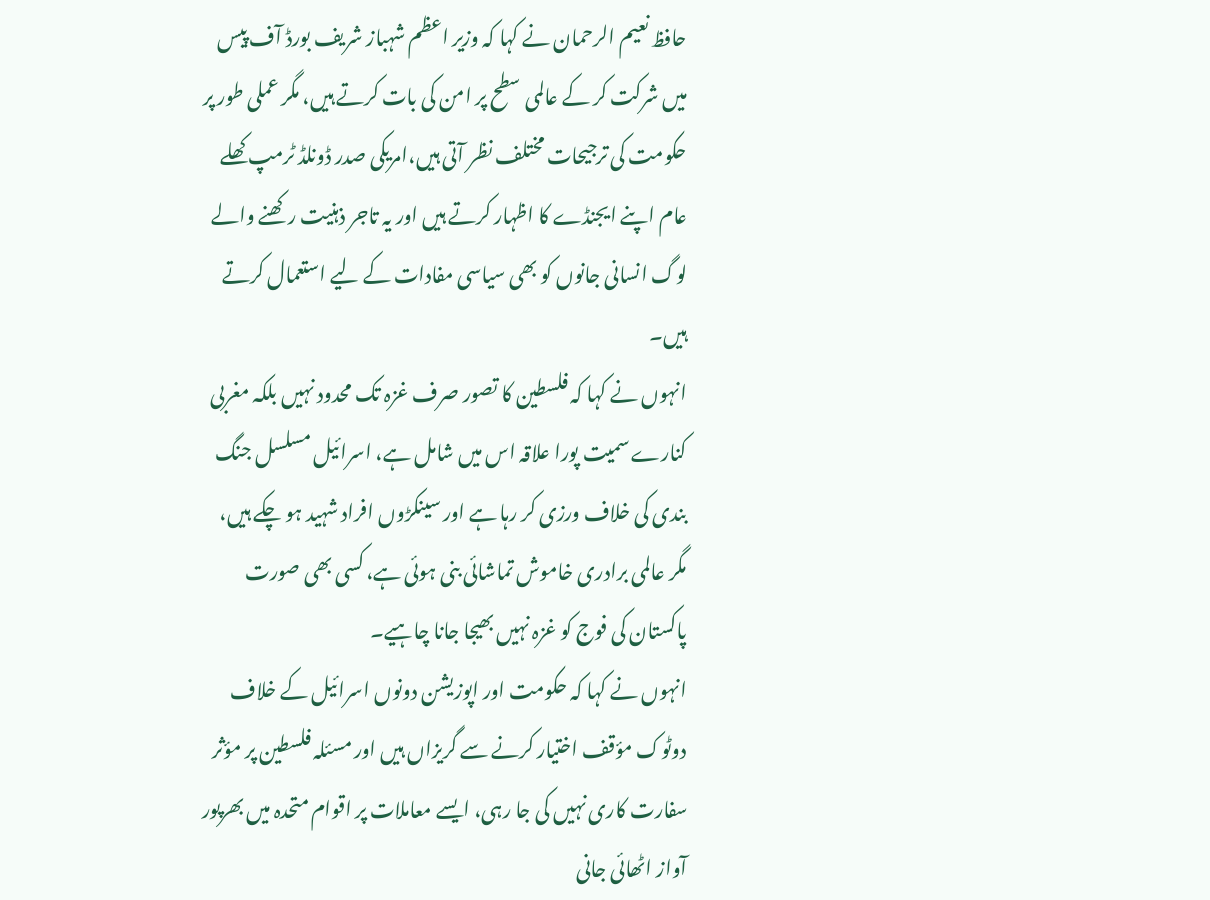حافظ نعیم الرحمان نے کہا کہ وزیر اعظم شہباز شریف بورڈ آف پیس میں شرکت کر کے عالمی سطح پر امن کی بات کرتے ہیں، مگر عملی طور پر حکومت کی ترجیحات مختلف نظر آتی ہیں،امریکی صدر ڈونلڈ ٹرمپ کھلے عام اپنے ایجنڈے کا اظہار کرتے ہیں اور یہ تاجر ذہنیت رکھنے والے لوگ انسانی جانوں کو بھی سیاسی مفادات کے لیے استعمال کرتے ہیں۔
انہوں نے کہا کہ فلسطین کا تصور صرف غزہ تک محدود نہیں بلکہ مغربی کنارے سمیت پورا علاقہ اس میں شامل ہے، اسرائیل مسلسل جنگ بندی کی خلاف ورزی کر رہا ہے اور سینکڑوں افراد شہید ہو چکے ہیں، مگر عالمی برادری خاموش تماشائی بنی ہوئی ہے، کسی بھی صورت پاکستان کی فوج کو غزہ نہیں بھیجا جانا چاہیے۔
انہوں نے کہا کہ حکومت اور اپوزیشن دونوں اسرائیل کے خلاف دوٹوک مؤقف اختیار کرنے سے گریزاں ہیں اور مسئلہ فلسطین پر مؤثر سفارت کاری نہیں کی جا رہی، ایسے معاملات پر اقوام متحدہ میں بھرپور آواز اٹھائی جانی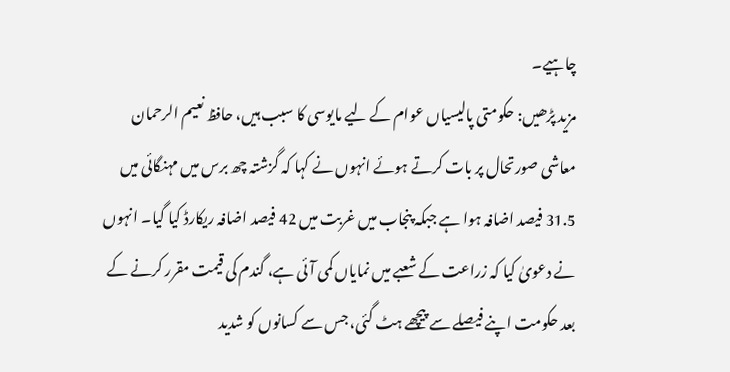چاہیے۔
مزید پڑھیں: حکومتی پالیسیاں عوام کے لیے مایوسی کا سبب ہیں، حافظ نعیم الرحمان
معاشی صورتحال پر بات کرتے ہوئے انہوں نے کہا کہ گزشتہ چھ برس میں مہنگائی میں 31.5 فیصد اضافہ ہوا ہے جبکہ پنجاب میں غربت میں 42 فیصد اضافہ ریکارڈ کیا گیا۔ انہوں نے دعویٰ کیا کہ زراعت کے شعبے میں نمایاں کمی آئی ہے، گندم کی قیمت مقرر کرنے کے بعد حکومت اپنے فیصلے سے پیچھے ہٹ گئی، جس سے کسانوں کو شدید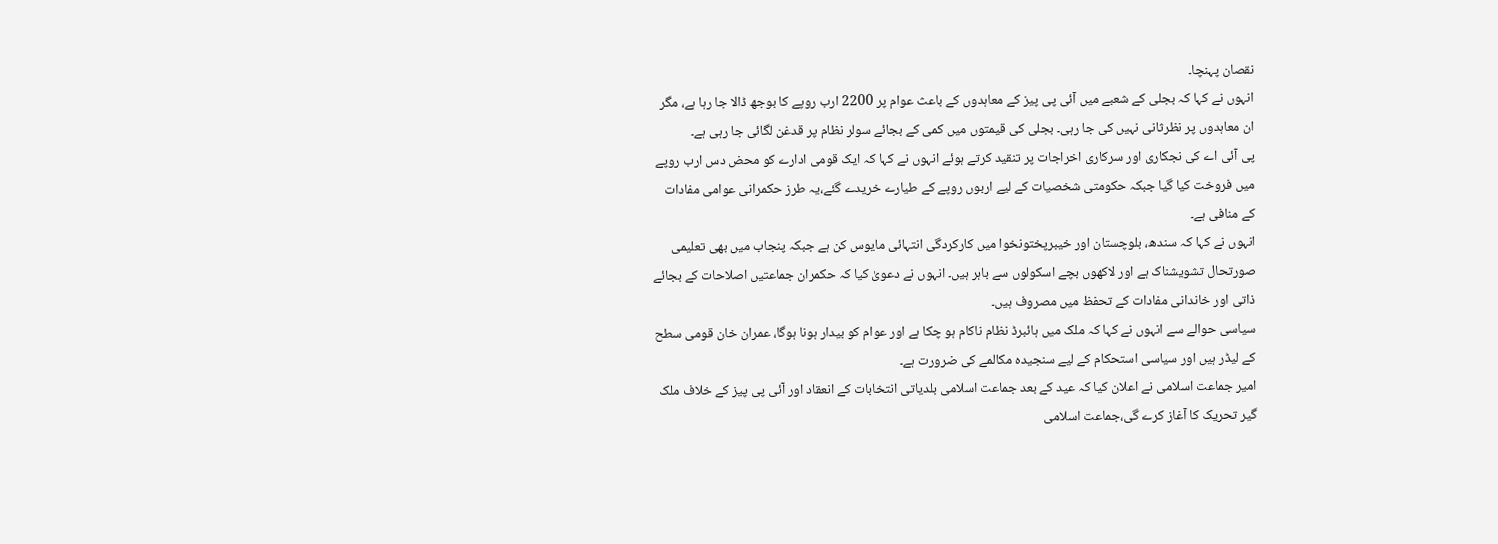نقصان پہنچا۔
انہوں نے کہا کہ بجلی کے شعبے میں آئی پی پیز کے معاہدوں کے باعث عوام پر 2200 ارب روپے کا بوجھ ڈالا جا رہا ہے، مگر ان معاہدوں پر نظرثانی نہیں کی جا رہی۔ بجلی کی قیمتوں میں کمی کے بجائے سولر نظام پر قدغن لگائی جا رہی ہے۔
پی آئی اے کی نجکاری اور سرکاری اخراجات پر تنقید کرتے ہوئے انہوں نے کہا کہ ایک قومی ادارے کو محض دس ارب روپے میں فروخت کیا گیا جبکہ حکومتی شخصیات کے لیے اربوں روپے کے طیارے خریدے گئے،یہ طرز حکمرانی عوامی مفادات کے منافی ہے۔
انہوں نے کہا کہ سندھ، بلوچستان اور خیبرپختونخوا میں کارکردگی انتہائی مایوس کن ہے جبکہ پنجاب میں بھی تعلیمی صورتحال تشویشناک ہے اور لاکھوں بچے اسکولوں سے باہر ہیں۔ انہوں نے دعویٰ کیا کہ حکمران جماعتیں اصلاحات کے بجائے ذاتی اور خاندانی مفادات کے تحفظ میں مصروف ہیں۔
سیاسی حوالے سے انہوں نے کہا کہ ملک میں ہائبرڈ نظام ناکام ہو چکا ہے اور عوام کو بیدار ہونا ہوگا، عمران خان قومی سطح کے لیڈر ہیں اور سیاسی استحکام کے لیے سنجیدہ مکالمے کی ضرورت ہے۔
امیر جماعت اسلامی نے اعلان کیا کہ عید کے بعد جماعت اسلامی بلدیاتی انتخابات کے انعقاد اور آئی پی پیز کے خلاف ملک گیر تحریک کا آغاز کرے گی،جماعت اسلامی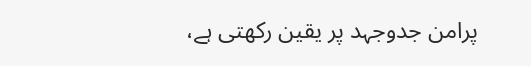پرامن جدوجہد پر یقین رکھتی ہے،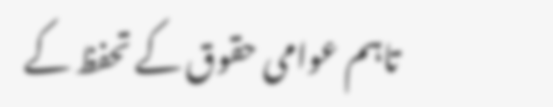تاہم عوامی حقوق کے تحفظ کے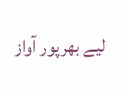لیے بھرپور آواز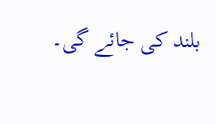بلند کی جائے گی۔